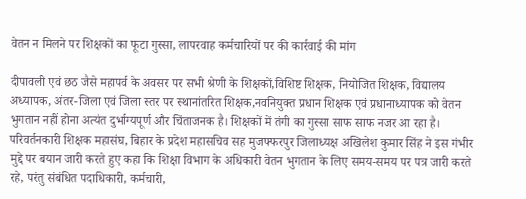वेतन न मिलने पर शिक्षकों का फूटा गुस्सा, लापरवाह कर्मचारियों पर की कार्रवाई की मांग

दीपावली एवं छठ जैसे महापर्व के अवसर पर सभी श्रेणी के शिक्षकों,विशिष्ट शिक्षक, नियोजित शिक्षक, विद्यालय अध्यापक, अंतर-जिला एवं जिला स्तर पर स्थानांतरित शिक्षक,नवनियुक्त प्रधान शिक्षक एवं प्रधानाध्यापक को वेतन भुगतान नहीं होना अत्यंत दुर्भाग्यपूर्ण और चिंताजनक है। शिक्षकों में तंगी का गुस्सा साफ साफ नजर आ रहा है।
परिवर्तनकारी शिक्षक महासंघ, बिहार के प्रदेश महासचिव सह मुजफ्फरपुर जिलाध्यक्ष अखिलेश कुमार सिंह ने इस गंभीर मुद्दे पर बयान जारी करते हुए कहा कि शिक्षा विभाग के अधिकारी वेतन भुगतान के लिए समय-समय पर पत्र जारी करते रहे, परंतु संबंधित पदाधिकारी, कर्मचारी,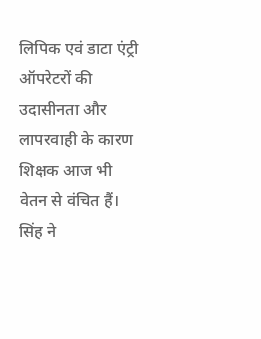लिपिक एवं डाटा एंट्री ऑपरेटरों की उदासीनता और लापरवाही के कारण शिक्षक आज भी वेतन से वंचित हैं।
सिंह ने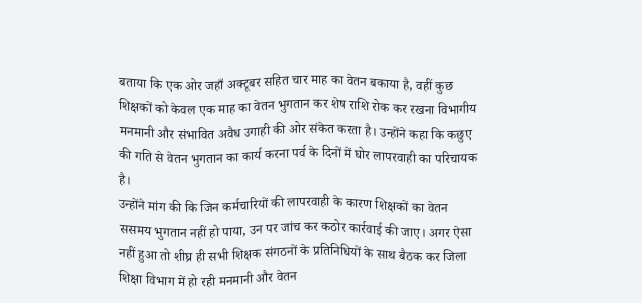बताया कि एक ओर जहाँ अक्टूबर सहित चार माह का वेतन बकाया है, वहीं कुछ शिक्षकों को केवल एक माह का वेतन भुगतान कर शेष राशि रोक कर रखना विभागीय मनमानी और संभावित अवैध उगाही की ओर संकेत करता है। उन्होंने कहा कि कछुए की गति से वेतन भुगतान का कार्य करना पर्व के दिनों में घोर लापरवाही का परिचायक है।
उन्होंने मांग की कि जिन कर्मचारियों की लापरवाही के कारण शिक्षकों का वेतन ससमय भुगतान नहीं हो पाया, उन पर जांच कर कठोर कार्रवाई की जाए। अगर ऐसा नहीं हुआ तो शीघ्र ही सभी शिक्षक संगठनों के प्रतिनिधियों के साथ बैठक कर जिला शिक्षा विभाग में हो रही मनमानी और वेतन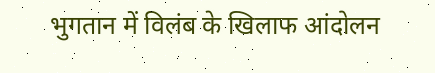भुगतान में विलंब के खिलाफ आंदोलन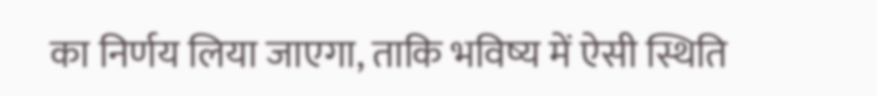का निर्णय लिया जाएगा, ताकि भविष्य में ऐसी स्थिति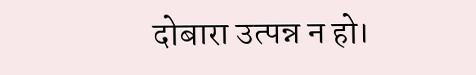दोबारा उत्पन्न न हो।